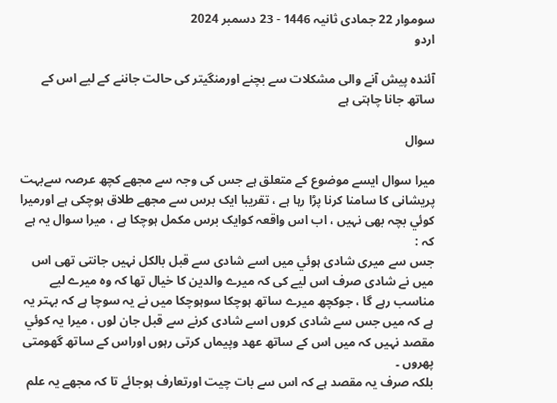سوموار 22 جمادی ثانیہ 1446 - 23 دسمبر 2024
اردو

آئندہ پیش آنے والی مشکلات سے بچنے اورمنگیتر کی حالت جاننے کے لیے اس کے ساتھ جانا چاہتی ہے

سوال

میرا سوال ایسے موضوع کے متعلق ہے جس کی وجہ سے مجھے کچھ عرصہ سےبہت پریشانی کا سامنا کرنا پڑا رہا ہے ، تقریبا ایک برس سے مجھے طلاق ہوچکی ہے اورمیرا کوئي بچہ بھی نہیں ، اب اس واقعہ کوایک برس مکمل ہوچکا ہے ، میرا سوال یہ ہے کہ :
جس سے میری شادی ہوئي میں اسے شادی سے قبل بالکل نہیں جانتی تھی اس میں نے شادی صرف اس لیے کی کہ میرے والدین کا خیال تھا کہ وہ میرے لیے مناسب رہے گا ، جوکچھ میرے ساتھ ہوچکا سوہوچکا میں نے یہ سوچا ہے کہ بہتر یہ ہے کہ میں جس سے شادی کروں اسے شادی کرنے سے قبل جان لوں ، میرا یہ کوئي مقصد نہیں کہ میں اس کے ساتھ عھد وپیماں کرتی رہوں اوراس کے ساتھ گھومتی پھروں ۔
بلکہ صرف یہ مقصد ہے کہ اس سے بات چيت اورتعارف ہوجائے تا کہ مجھے یہ علم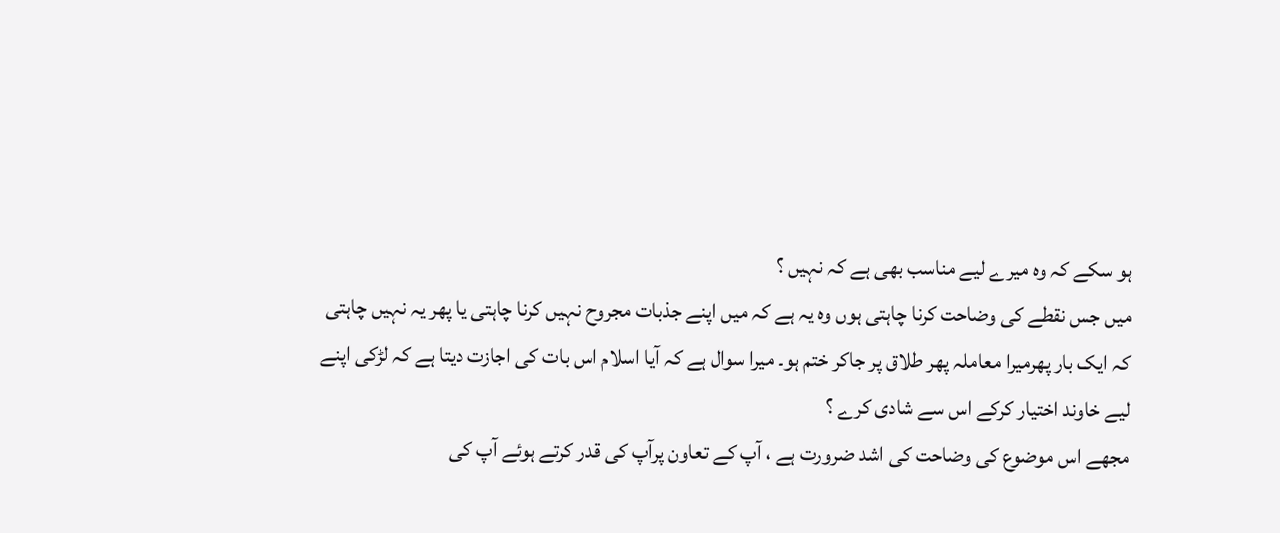ہو سکے کہ وہ میرے لیے مناسب بھی ہے کہ نہیں ؟
میں جس نقطے کی وضاحت کرنا چاہتی ہوں وہ یہ ہے کہ میں اپنے جذبات مجروح نہیں کرنا چاہتی یا پھر یہ نہیں چاہتی کہ ایک بار پھرمیرا معاملہ پھر طلاق پر جاکر ختم ہو۔ میرا سوال ہے کہ آیا اسلام اس بات کی اجازت دیتا ہے کہ لڑکی اپنے لیے خاوند اختیار کرکے اس سے شادی کرے ؟
مجھے اس موضوع کی وضاحت کی اشد ضرورت ہے ، آپ کے تعاون پرآپ کی قدر کرتے ہوئے آپ کی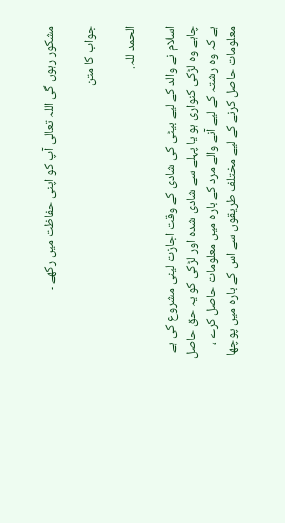مشکور رہوں گی اللہ تعالی آپ کو اپنی حفاظت میں رکھے ۔

جواب کا متن

الحمد للہ.

اسلام نے والد کے لیے بیٹی کی شادی کے وقت اجازت لینی مشروع کی ہے چاہے وہ لڑکی کنواری ہو یا پہلے سے شادی شدہ اور لڑکی کو یہ حق حاصل ہے کہ وہ رشتہ کے لیے آنے والے مرد کے بارہ میں معلومات حاصل کرے ، معلومات حاصل کرنے کے لیے مختلف طریقوں سے اس کے بارہ میں پوچھا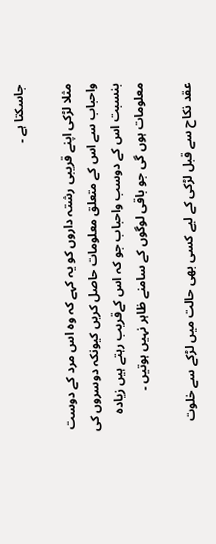جاسکتا ہے ۔

مثلا لڑکی اپنے قریبی رشتہ داروں کو یہ کہے کہ وہ اس مرد کے دوست واحباب سے اس کے متعلق معلومات حاصل کریں کیونکہ دوسروں کی بنسبت اس کے دوسب واحباب جو کہ اس کےقریب رہتے ہيں زيادہ معلومات ہوں گی جو باقی لوگوں کے سامنے ظاہر نہیں ہوتیں ۔

عقد نکاح سے قبل لڑکی کے لیے کسی بھی حالت میں لڑکے سے خلوت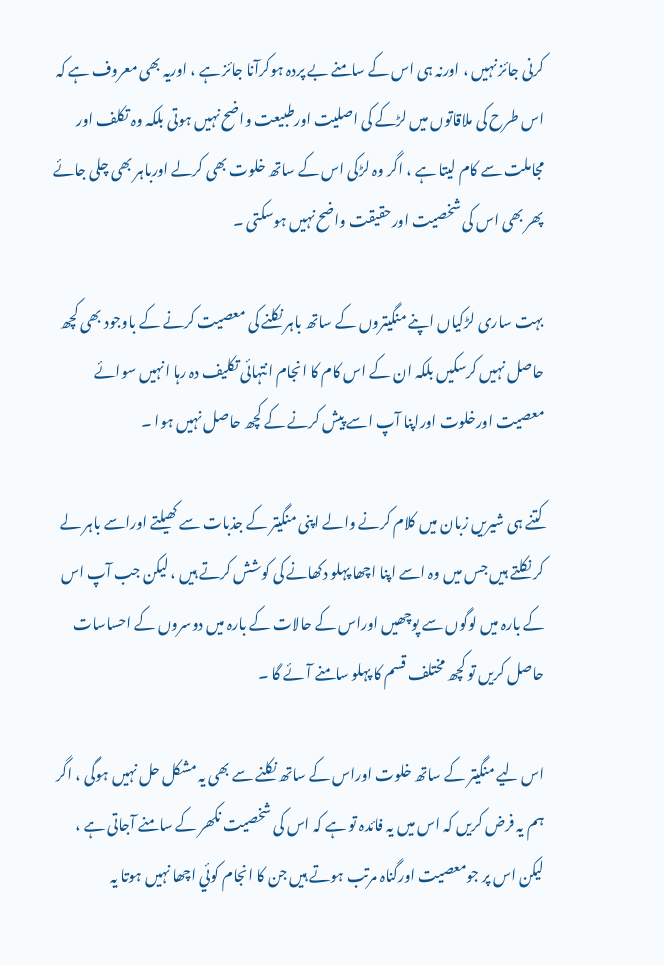کرنی جائز نہیں ، اورنہ ہی اس کے سامنے بے پردہ ہوکرآنا جائز ہے ، اوریہ بھی معروف ہے کہ اس طرح کی ملاقاتوں میں لڑکے کی اصلیت اورطبیعت واضح نہیں ہوتی بلکہ وہ تکلف اور مجاملت سے کام لیتا ہے ، اگر وہ لڑکی اس کے ساتھ خلوت بھی کرلے اورباہر بھی چلی جائے پھر بھی اس کی شخصیت اورحقیقت واضح نہیں ہوسکتی ۔

بہت ساری لڑکیاں اپنے منگیتروں کے ساتھ باہر نکلنے کی معصیت کرنے کے باوجود بھی کچھ حاصل نہیں کرسکیں بلکہ ان کے اس کام کا انجام انتہائی تکلیف دہ رہا انہیں سوائے معصیت اورخلوت اوراپنا آپ اسے پیش کرنے کے کچھ حاصل نہیں ہوا ۔

کتنے ہی شیريں زبان میں کلام کرنے والے اپنی منگیتر کے جذبات سے کھیلتے اوراسے باہر لے کر نکلتے ہیں جس میں وہ اسے اپنا اچھا پہلو دکھانے کی کوشش کرتے ہیں ، لیکن جب آپ اس کے بارہ میں لوگوں سے پوچھیں اوراس کے حالات کے بارہ میں دوسروں کے احساسات حاصل کریں تو کچھ مختلف قسم کا پہلو سامنے آئے گا ۔

اس لیے منگیتر کے ساتھ خلوت اوراس کے ساتھ نکلنے سے بھی یہ مشکل حل نہیں ہوگی ، اگر ہم یہ فرض کریں کہ اس میں یہ فائدہ تو ہے کہ اس کی شخصیت نکھر کے سامنے آجاتی ہے ، لیکن اس پر جومعصیت اورگناہ مرتب ہوتے ہیں جن کا انجام کوئي اچھا نہیں ہوتا یہ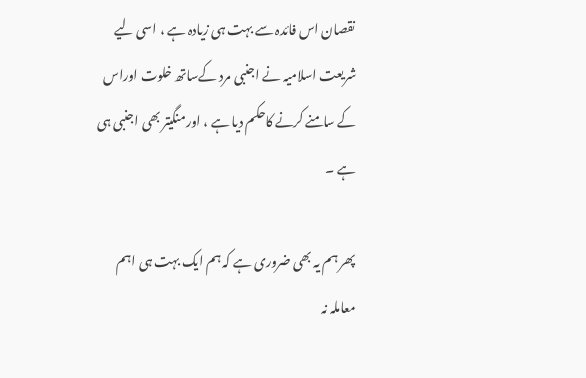نقصان اس فائدہ سے بہت ہی زيادہ ہے ، اسی لیے شریعت اسلامیہ نے اجنبی مرد کےساتھ خلوت اوراس کے سامنے کرنے کاحکم دیا ہے ، اورمنگیتر بھی اجنبی ہی ہے ۔

پھر ہم یہ بھی ضروری ہے کہ ہم ایک بہت ہی اہم معاملہ نہ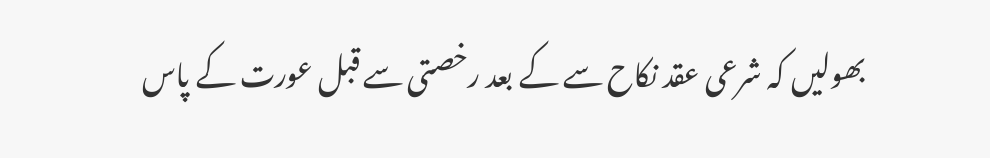بھولیں کہ شرعی عقد نکاح سے کے بعد رخصتی سے قبل عورت کے پاس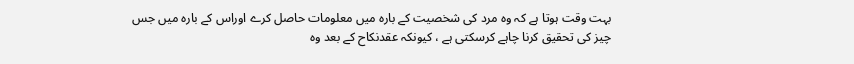بہت وقت ہوتا ہے کہ وہ مرد کی شخصیت کے بارہ میں معلومات حاصل کرے اوراس کے بارہ میں جس چيز کی تحقیق کرنا چاہے کرسکتی ہے ، کیونکہ عقدنکاح کے بعد وہ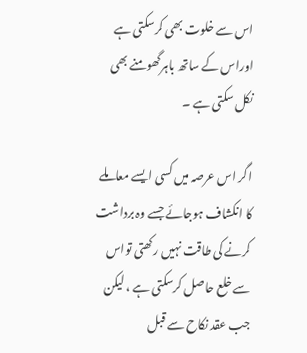اس سے خلوت بھی کرسکتی ہے اوراس کے ساتھ باہرگھومنے بھی نکل سکتی ہے ۔

اگر اس عرصہ میں کسی ایسے معاملے کا انکشاف ہوجائے جسے وہ برداشت کرنے کی طاقت نہیں رکھتی تواس سے خلع حاصل کرسکتی ہے ، لیکن جب عقد نکاح سے قبل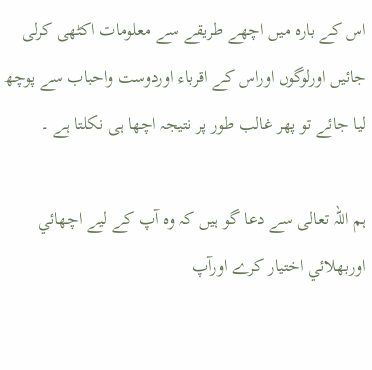اس کے بارہ میں اچھے طریقے سے معلومات اکٹھی کرلی جائيں اورلوگوں اوراس کے اقرباء اوردوست واحباب سے پوچھ لیا جائے تو پھر غالب طور پر نتیجہ اچھا ہی نکلتا ہے ۔

ہم اللہ تعالی سے دعا گو ہیں کہ وہ آپ کے لیے اچھائي اوربھلائي اختیار کرے اورآپ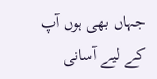جہاں بھی ہوں آپ کے لیے آسانی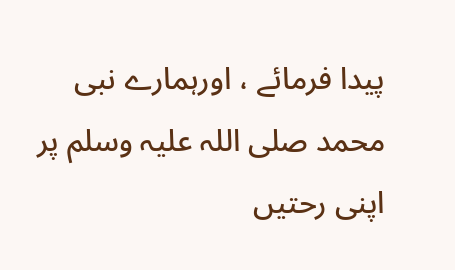پیدا فرمائے ، اورہمارے نبی محمد صلی اللہ علیہ وسلم پر اپنی رحتيں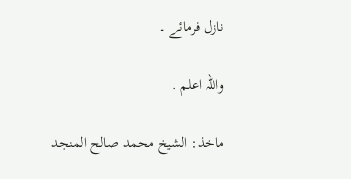نازل فرمائے ۔

واللہ اعلم .

ماخذ: الشیخ محمد صالح المنجد